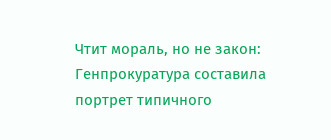Чтит мораль, но не закон: Генпрокуратура составила портрет типичного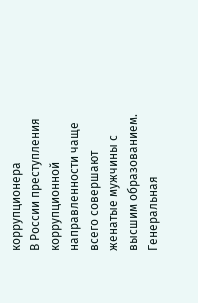коррупционера
В России преступления коррупционной направленности чаще всего совершают женатые мужчины с высшим образованием.
Генеральная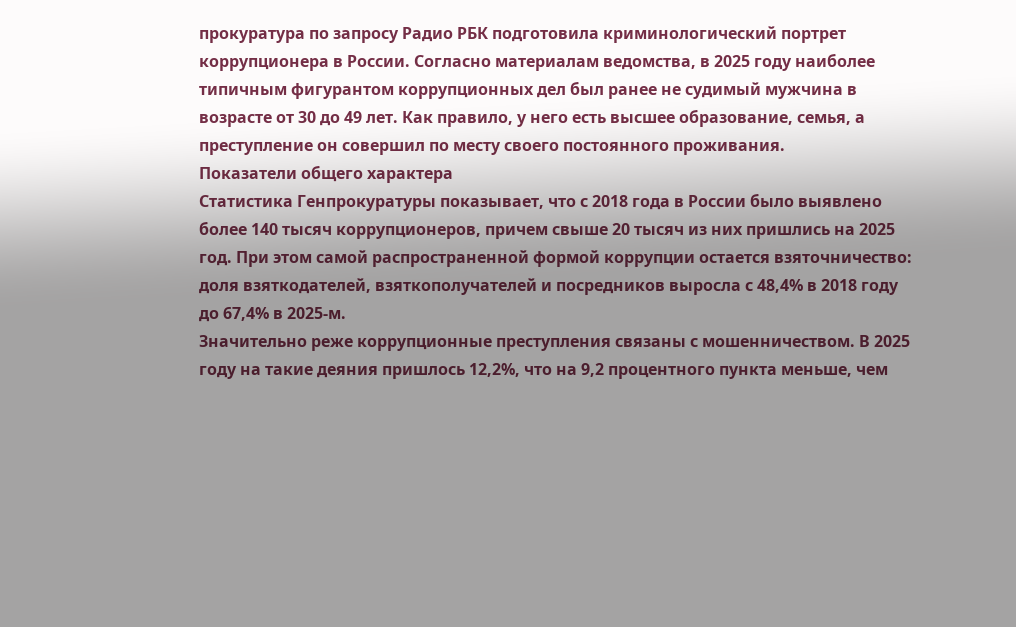прокуратура по запросу Радио РБК подготовила криминологический портрет коррупционера в России. Согласно материалам ведомства, в 2025 году наиболее типичным фигурантом коррупционных дел был ранее не судимый мужчина в возрасте от 30 до 49 лет. Как правило, у него есть высшее образование, семья, а преступление он совершил по месту своего постоянного проживания.
Показатели общего характера
Статистика Генпрокуратуры показывает, что с 2018 года в России было выявлено более 140 тысяч коррупционеров, причем свыше 20 тысяч из них пришлись на 2025 год. При этом самой распространенной формой коррупции остается взяточничество: доля взяткодателей, взяткополучателей и посредников выросла с 48,4% в 2018 году до 67,4% в 2025-м.
Значительно реже коррупционные преступления связаны с мошенничеством. В 2025 году на такие деяния пришлось 12,2%, что на 9,2 процентного пункта меньше, чем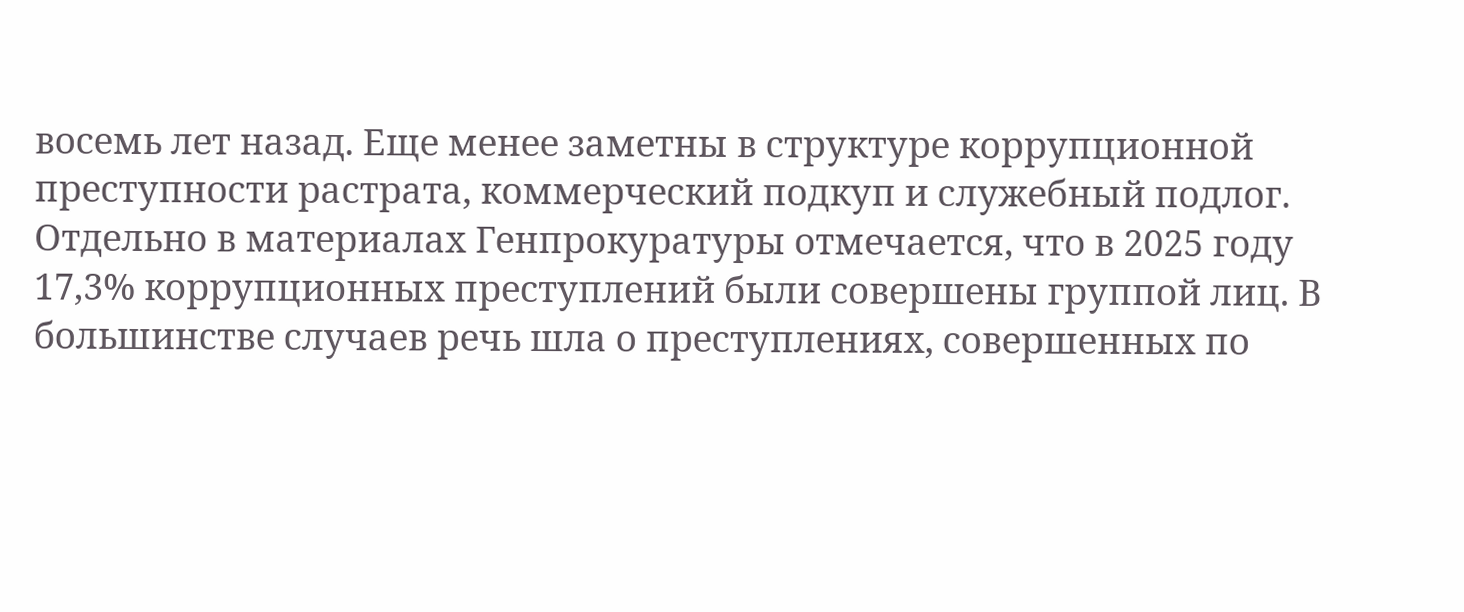восемь лет назад. Еще менее заметны в структуре коррупционной преступности растрата, коммерческий подкуп и служебный подлог.
Отдельно в материалах Генпрокуратуры отмечается, что в 2025 году 17,3% коррупционных преступлений были совершены группой лиц. В большинстве случаев речь шла о преступлениях, совершенных по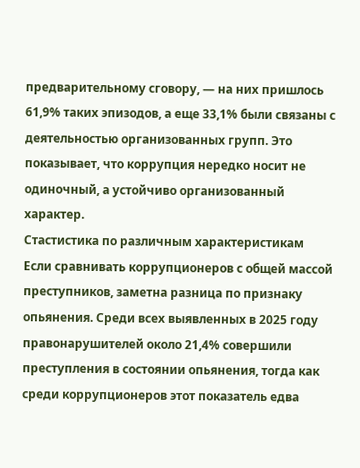предварительному сговору, — на них пришлось 61,9% таких эпизодов, а еще 33,1% были связаны с деятельностью организованных групп. Это показывает, что коррупция нередко носит не одиночный, а устойчиво организованный характер.
Стастистика по различным характеристикам
Если сравнивать коррупционеров с общей массой преступников, заметна разница по признаку опьянения. Среди всех выявленных в 2025 году правонарушителей около 21,4% совершили преступления в состоянии опьянения, тогда как среди коррупционеров этот показатель едва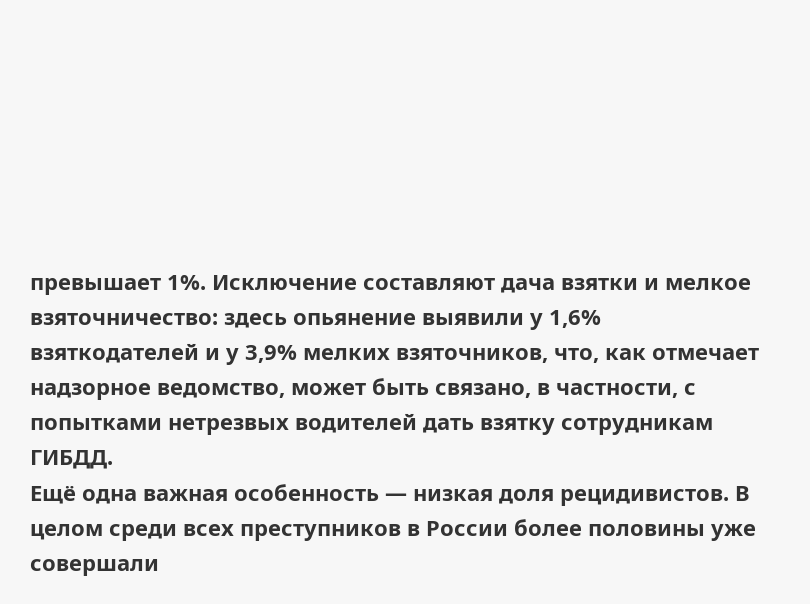превышает 1%. Исключение составляют дача взятки и мелкое взяточничество: здесь опьянение выявили у 1,6% взяткодателей и у 3,9% мелких взяточников, что, как отмечает надзорное ведомство, может быть связано, в частности, с попытками нетрезвых водителей дать взятку сотрудникам ГИБДД.
Ещё одна важная особенность — низкая доля рецидивистов. В целом среди всех преступников в России более половины уже совершали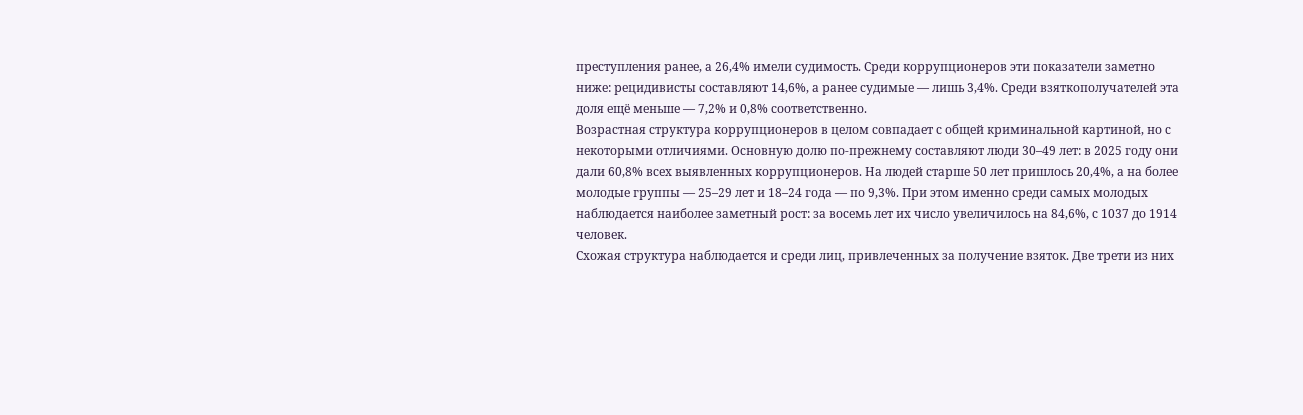преступления ранее, а 26,4% имели судимость. Среди коррупционеров эти показатели заметно ниже: рецидивисты составляют 14,6%, а ранее судимые — лишь 3,4%. Среди взяткополучателей эта доля ещё меньше — 7,2% и 0,8% соответственно.
Возрастная структура коррупционеров в целом совпадает с общей криминальной картиной, но с некоторыми отличиями. Основную долю по-прежнему составляют люди 30–49 лет: в 2025 году они дали 60,8% всех выявленных коррупционеров. На людей старше 50 лет пришлось 20,4%, а на более молодые группы — 25–29 лет и 18–24 года — по 9,3%. При этом именно среди самых молодых наблюдается наиболее заметный рост: за восемь лет их число увеличилось на 84,6%, с 1037 до 1914 человек.
Схожая структура наблюдается и среди лиц, привлеченных за получение взяток. Две трети из них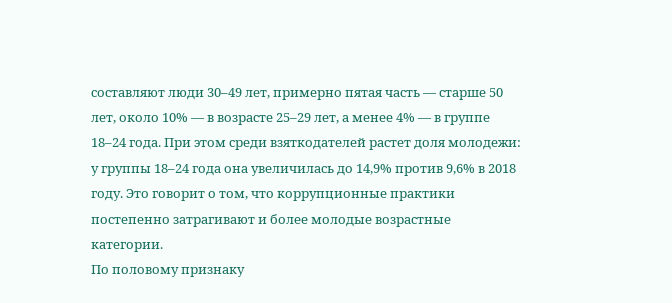составляют люди 30–49 лет, примерно пятая часть — старше 50 лет, около 10% — в возрасте 25–29 лет, а менее 4% — в группе 18–24 года. При этом среди взяткодателей растет доля молодежи: у группы 18–24 года она увеличилась до 14,9% против 9,6% в 2018 году. Это говорит о том, что коррупционные практики постепенно затрагивают и более молодые возрастные категории.
По половому признаку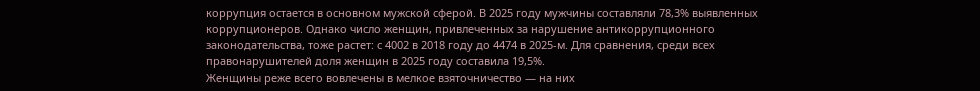коррупция остается в основном мужской сферой. В 2025 году мужчины составляли 78,3% выявленных коррупционеров. Однако число женщин, привлеченных за нарушение антикоррупционного законодательства, тоже растет: с 4002 в 2018 году до 4474 в 2025-м. Для сравнения, среди всех правонарушителей доля женщин в 2025 году составила 19,5%.
Женщины реже всего вовлечены в мелкое взяточничество — на них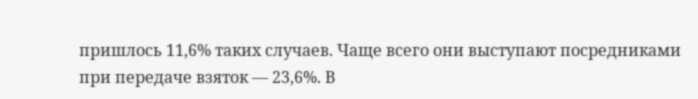пришлось 11,6% таких случаев. Чаще всего они выступают посредниками при передаче взяток — 23,6%. В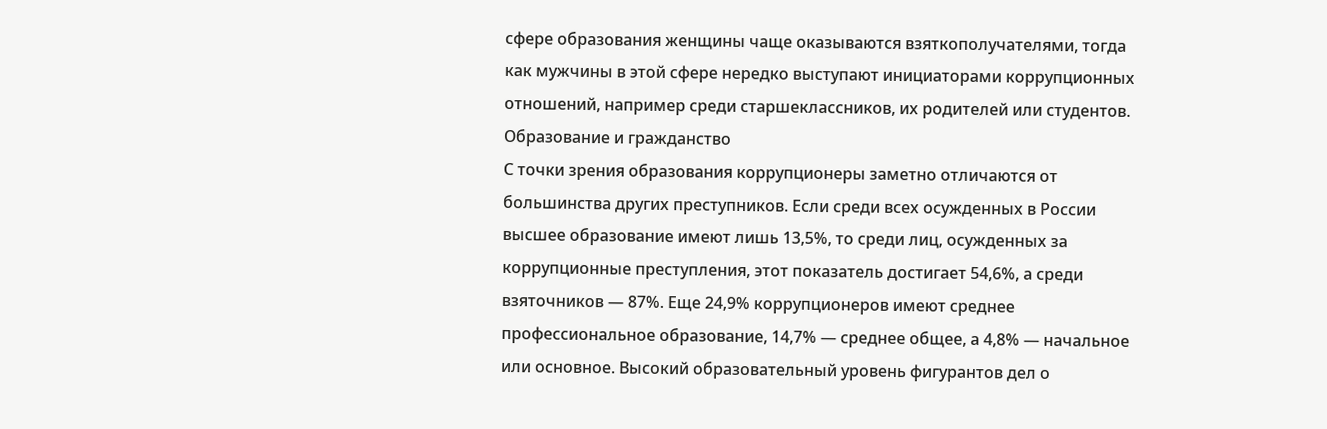сфере образования женщины чаще оказываются взяткополучателями, тогда как мужчины в этой сфере нередко выступают инициаторами коррупционных отношений, например среди старшеклассников, их родителей или студентов.
Образование и гражданство
С точки зрения образования коррупционеры заметно отличаются от большинства других преступников. Если среди всех осужденных в России высшее образование имеют лишь 13,5%, то среди лиц, осужденных за коррупционные преступления, этот показатель достигает 54,6%, а среди взяточников — 87%. Еще 24,9% коррупционеров имеют среднее профессиональное образование, 14,7% — среднее общее, а 4,8% — начальное или основное. Высокий образовательный уровень фигурантов дел о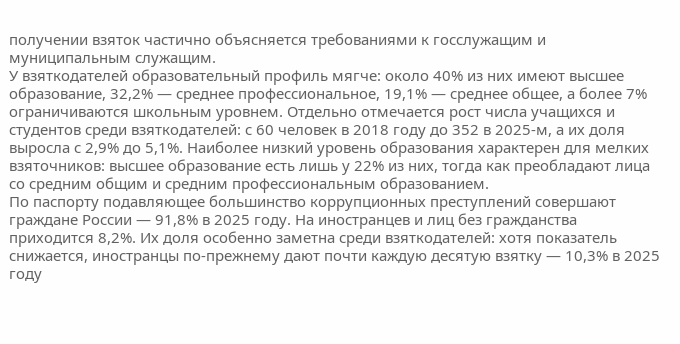получении взяток частично объясняется требованиями к госслужащим и муниципальным служащим.
У взяткодателей образовательный профиль мягче: около 40% из них имеют высшее образование, 32,2% — среднее профессиональное, 19,1% — среднее общее, а более 7% ограничиваются школьным уровнем. Отдельно отмечается рост числа учащихся и студентов среди взяткодателей: с 60 человек в 2018 году до 352 в 2025-м, а их доля выросла с 2,9% до 5,1%. Наиболее низкий уровень образования характерен для мелких взяточников: высшее образование есть лишь у 22% из них, тогда как преобладают лица со средним общим и средним профессиональным образованием.
По паспорту подавляющее большинство коррупционных преступлений совершают граждане России — 91,8% в 2025 году. На иностранцев и лиц без гражданства приходится 8,2%. Их доля особенно заметна среди взяткодателей: хотя показатель снижается, иностранцы по-прежнему дают почти каждую десятую взятку — 10,3% в 2025 году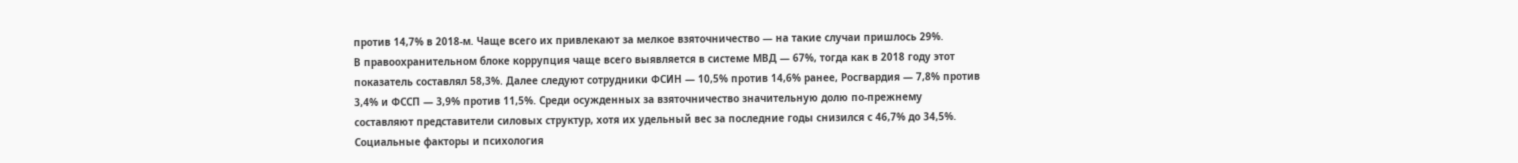против 14,7% в 2018-м. Чаще всего их привлекают за мелкое взяточничество — на такие случаи пришлось 29%.
В правоохранительном блоке коррупция чаще всего выявляется в системе МВД — 67%, тогда как в 2018 году этот показатель составлял 58,3%. Далее следуют сотрудники ФСИН — 10,5% против 14,6% ранее, Росгвардия — 7,8% против 3,4% и ФССП — 3,9% против 11,5%. Среди осужденных за взяточничество значительную долю по-прежнему составляют представители силовых структур, хотя их удельный вес за последние годы снизился с 46,7% до 34,5%.
Социальные факторы и психология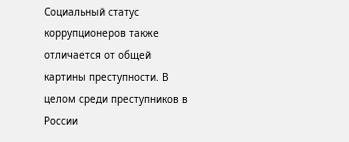Социальный статус коррупционеров также отличается от общей картины преступности. В целом среди преступников в России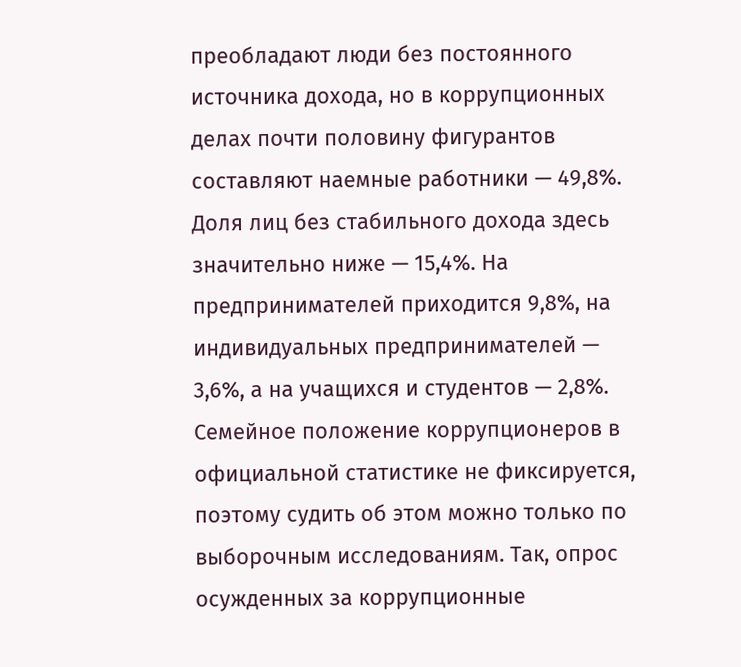преобладают люди без постоянного источника дохода, но в коррупционных делах почти половину фигурантов составляют наемные работники — 49,8%. Доля лиц без стабильного дохода здесь значительно ниже — 15,4%. На предпринимателей приходится 9,8%, на индивидуальных предпринимателей — 3,6%, а на учащихся и студентов — 2,8%.
Семейное положение коррупционеров в официальной статистике не фиксируется, поэтому судить об этом можно только по выборочным исследованиям. Так, опрос осужденных за коррупционные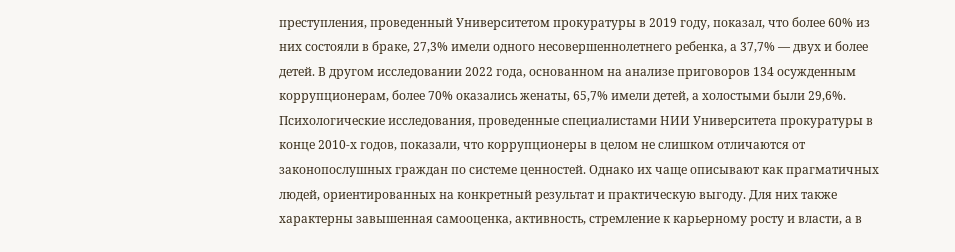преступления, проведенный Университетом прокуратуры в 2019 году, показал, что более 60% из них состояли в браке, 27,3% имели одного несовершеннолетнего ребенка, а 37,7% — двух и более детей. В другом исследовании 2022 года, основанном на анализе приговоров 134 осужденным коррупционерам, более 70% оказались женаты, 65,7% имели детей, а холостыми были 29,6%.
Психологические исследования, проведенные специалистами НИИ Университета прокуратуры в конце 2010-х годов, показали, что коррупционеры в целом не слишком отличаются от законопослушных граждан по системе ценностей. Однако их чаще описывают как прагматичных людей, ориентированных на конкретный результат и практическую выгоду. Для них также характерны завышенная самооценка, активность, стремление к карьерному росту и власти, а в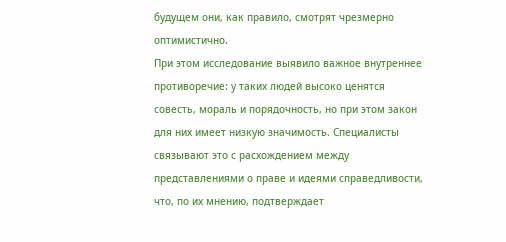будущем они, как правило, смотрят чрезмерно оптимистично.
При этом исследование выявило важное внутреннее противоречие: у таких людей высоко ценятся совесть, мораль и порядочность, но при этом закон для них имеет низкую значимость. Специалисты связывают это с расхождением между представлениями о праве и идеями справедливости, что, по их мнению, подтверждает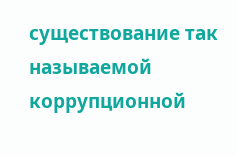существование так называемой коррупционной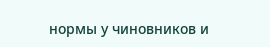нормы у чиновников и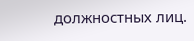должностных лиц.